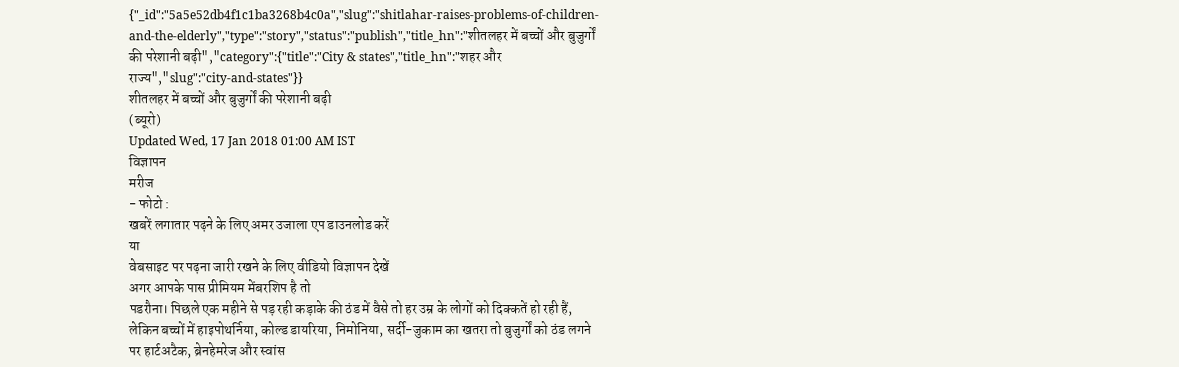{"_id":"5a5e52db4f1c1ba3268b4c0a","slug":"shitlahar-raises-problems-of-children-and-the-elderly","type":"story","status":"publish","title_hn":"शीतलहर में बच्चों और बुजुर्गों की परेशानी बढ़ी","category":{"title":"City & states","title_hn":"शहर और राज्य","slug":"city-and-states"}}
शीतलहर में बच्चों और बुजुर्गों की परेशानी बढ़ी
(ब्यूरो)
Updated Wed, 17 Jan 2018 01:00 AM IST
विज्ञापन
मरीज
- फोटो :
खबरें लगातार पढ़ने के लिए अमर उजाला एप डाउनलोड करें
या
वेबसाइट पर पढ़ना जारी रखने के लिए वीडियो विज्ञापन देखें
अगर आपके पास प्रीमियम मेंबरशिप है तो
पडरौना। पिछले एक महीने से पड़ रही कड़ाके की ठंड में वैसे तो हर उम्र के लोगों को दिक्कतें हो रही हैं, लेकिन बच्चों में हाइपोथर्निया, कोल्ड डायरिया, निमोनिया, सर्दी-जुकाम का खतरा तो बुजुर्गों को ठंड लगने पर हार्टअटैक, ब्रेनहेमरेज और स्वांस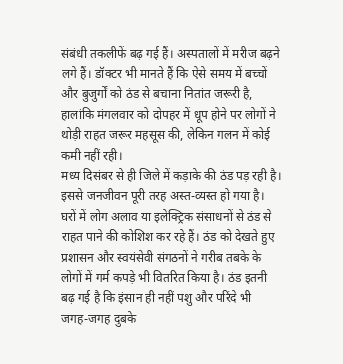संबंधी तकलीफें बढ़ गई हैं। अस्पतालों में मरीज बढ़ने लगे हैं। डॉक्टर भी मानते हैं कि ऐसे समय में बच्चों और बुजुर्गों को ठंड से बचाना नितांत जरूरी है, हालांकि मंगलवार को दोपहर में धूप होने पर लोगों ने थोड़ी राहत जरूर महसूस की, लेकिन गलन में कोई कमी नहीं रही।
मध्य दिसंबर से ही जिले में कड़ाके की ठंड पड़ रही है। इससे जनजीवन पूरी तरह अस्त-व्यस्त हो गया है। घरों में लोग अलाव या इलेक्ट्रिक संसाधनों से ठंड से राहत पाने की कोशिश कर रहे हैं। ठंड को देखते हुए प्रशासन और स्वयंसेवी संगठनों ने गरीब तबके के लोगों में गर्म कपड़े भी वितरित किया है। ठंड इतनी बढ़ गई है कि इंसान ही नहीं पशु और परिंदे भी जगह-जगह दुबके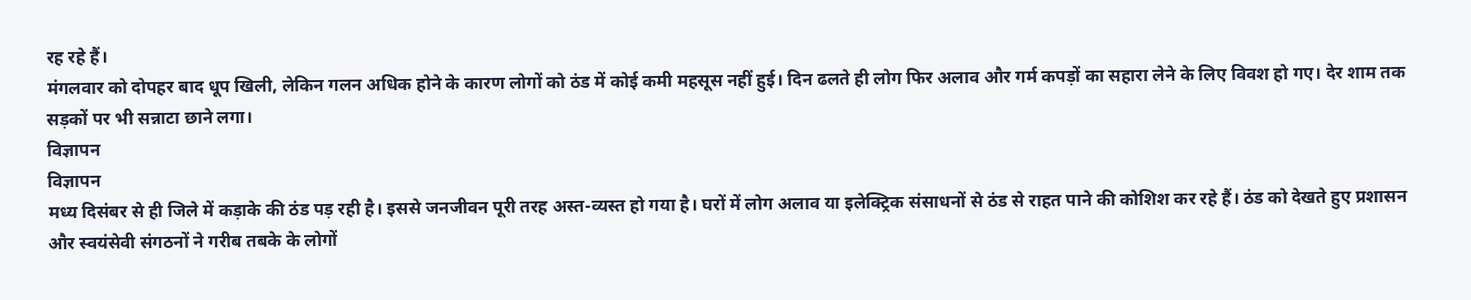रह रहे हैं।
मंगलवार को दोपहर बाद धूप खिली, लेकिन गलन अधिक होने के कारण लोगों को ठंड में कोई कमी महसूस नहीं हुई। दिन ढलते ही लोग फिर अलाव और गर्म कपड़ों का सहारा लेने के लिए विवश हो गए। देर शाम तक सड़कों पर भी सन्नाटा छाने लगा।
विज्ञापन
विज्ञापन
मध्य दिसंबर से ही जिले में कड़ाके की ठंड पड़ रही है। इससे जनजीवन पूरी तरह अस्त-व्यस्त हो गया है। घरों में लोग अलाव या इलेक्ट्रिक संसाधनों से ठंड से राहत पाने की कोशिश कर रहे हैं। ठंड को देखते हुए प्रशासन और स्वयंसेवी संगठनों ने गरीब तबके के लोगों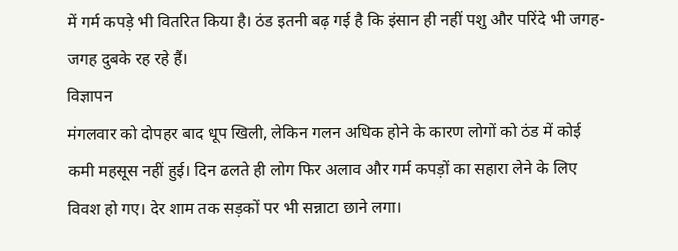में गर्म कपड़े भी वितरित किया है। ठंड इतनी बढ़ गई है कि इंसान ही नहीं पशु और परिंदे भी जगह-जगह दुबके रह रहे हैं।
विज्ञापन
मंगलवार को दोपहर बाद धूप खिली, लेकिन गलन अधिक होने के कारण लोगों को ठंड में कोई कमी महसूस नहीं हुई। दिन ढलते ही लोग फिर अलाव और गर्म कपड़ों का सहारा लेने के लिए विवश हो गए। देर शाम तक सड़कों पर भी सन्नाटा छाने लगा।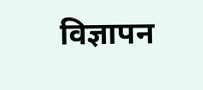विज्ञापन